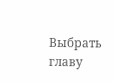Выбрать главу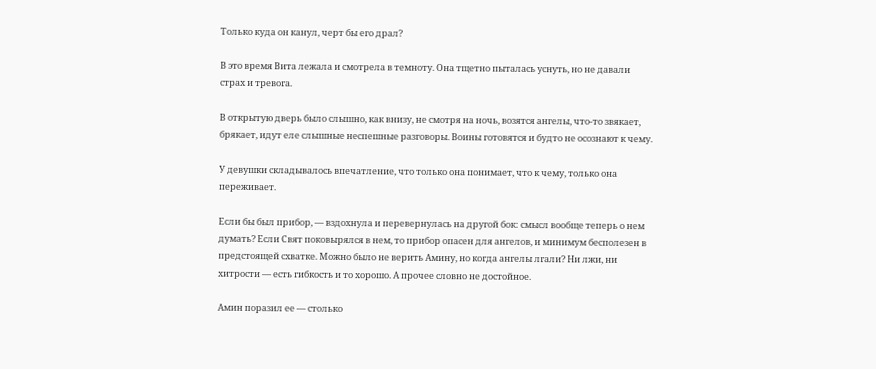Только куда он канул, черт бы его драл?

В это время Вита лежала и смотрела в темноту. Она тщетно пыталась уснуть, но не давали страх и тревога.

В открытую дверь было слышно, как внизу, не смотря на ночь, возятся ангелы, что-то звякает, брякает, идут еле слышные неспешные разговоры. Воины готовятся и будто не осознают к чему.

У девушки складывалось впечатление, что только она понимает, что к чему, только она переживает.

Если бы был прибор, ― вздохнула и перевернулась на другой бок: смысл вообще теперь о нем думать? Если Свят поковырялся в нем, то прибор опасен для ангелов, и минимум бесполезен в предстоящей схватке. Можно было не верить Амину, но когда ангелы лгали? Ни лжи, ни хитрости — есть гибкость и то хорошо. А прочее словно не достойное.

Амин поразил ее — столько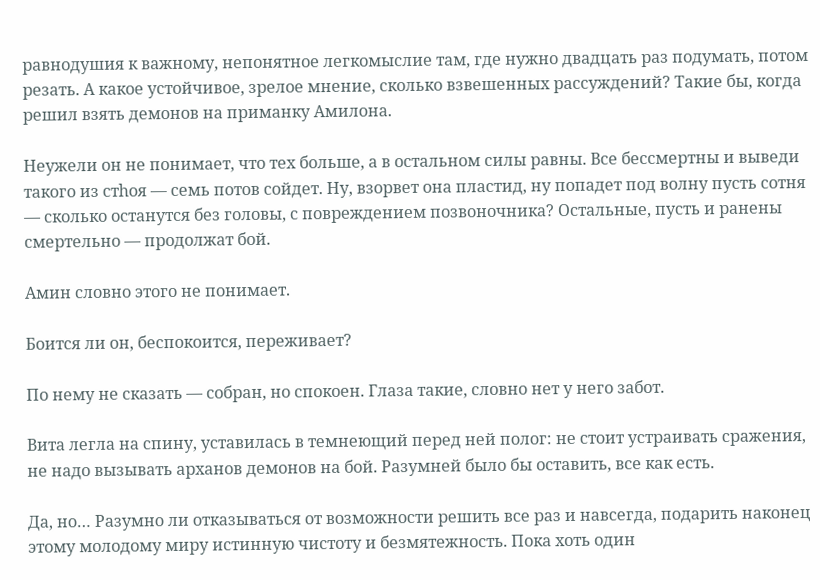равнодушия к важному, непонятное легкомыслие там, где нужно двадцать раз подумать, потом резать. А какое устойчивое, зрелое мнение, сколько взвешенных рассуждений? Такие бы, когда решил взять демонов на приманку Амилона.

Неужели он не понимает, что тех больше, а в остальном силы равны. Все бессмертны и выведи такого из стhоя — семь потов сойдет. Ну, взорвет она пластид, ну попадет под волну пусть сотня — сколько останутся без головы, с повреждением позвоночника? Остальные, пусть и ранены смертельно — продолжат бой.

Амин словно этого не понимает.

Боится ли он, беспокоится, переживает?

По нему не сказать — собран, но спокоен. Глаза такие, словно нет у него забот.

Вита легла на спину, уставилась в темнеющий перед ней полог: не стоит устраивать сражения, не надо вызывать арханов демонов на бой. Разумней было бы оставить, все как есть.

Да, но… Разумно ли отказываться от возможности решить все раз и навсегда, подарить наконец этому молодому миру истинную чистоту и безмятежность. Пока хоть один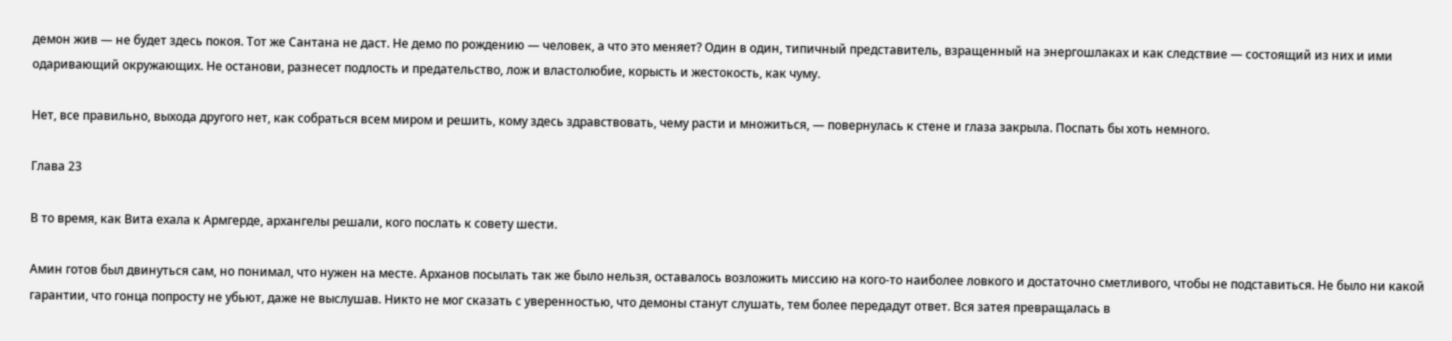демон жив — не будет здесь покоя. Тот же Сантана не даст. Не демо по рождению — человек, а что это меняет? Один в один, типичный представитель, взращенный на энергошлаках и как следствие — состоящий из них и ими одаривающий окружающих. Не останови, разнесет подлость и предательство, лож и властолюбие, корысть и жестокость, как чуму.

Нет, все правильно, выхода другого нет, как собраться всем миром и решить, кому здесь здравствовать, чему расти и множиться, ― повернулась к стене и глаза закрыла. Поспать бы хоть немного.

Глава 23

В то время, как Вита ехала к Армгерде, архангелы решали, кого послать к совету шести.

Амин готов был двинуться сам, но понимал, что нужен на месте. Арханов посылать так же было нельзя, оставалось возложить миссию на кого-то наиболее ловкого и достаточно сметливого, чтобы не подставиться. Не было ни какой гарантии, что гонца попросту не убьют, даже не выслушав. Никто не мог сказать с уверенностью, что демоны станут слушать, тем более передадут ответ. Вся затея превращалась в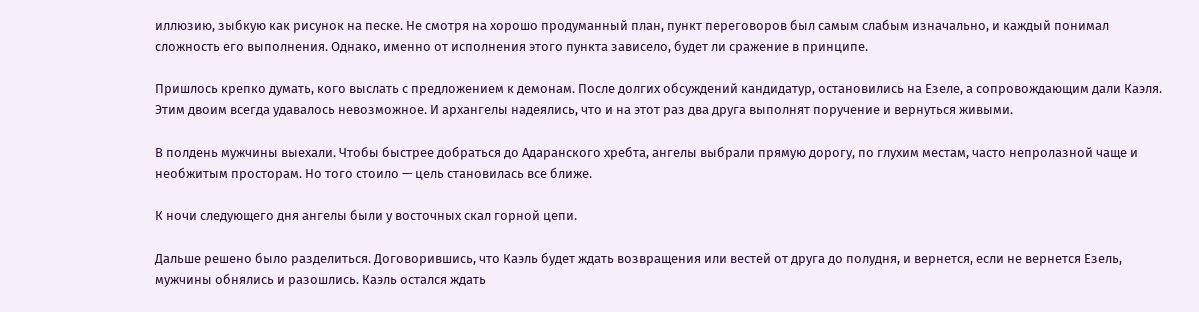иллюзию, зыбкую как рисунок на песке. Не смотря на хорошо продуманный план, пункт переговоров был самым слабым изначально, и каждый понимал сложность его выполнения. Однако, именно от исполнения этого пункта зависело, будет ли сражение в принципе.

Пришлось крепко думать, кого выслать с предложением к демонам. После долгих обсуждений кандидатур, остановились на Езеле, а сопровождающим дали Каэля. Этим двоим всегда удавалось невозможное. И архангелы надеялись, что и на этот раз два друга выполнят поручение и вернуться живыми.

В полдень мужчины выехали. Чтобы быстрее добраться до Адаранского хребта, ангелы выбрали прямую дорогу, по глухим местам, часто непролазной чаще и необжитым просторам. Но того стоило — цель становилась все ближе.

К ночи следующего дня ангелы были у восточных скал горной цепи.

Дальше решено было разделиться. Договорившись, что Каэль будет ждать возвращения или вестей от друга до полудня, и вернется, если не вернется Езель, мужчины обнялись и разошлись. Каэль остался ждать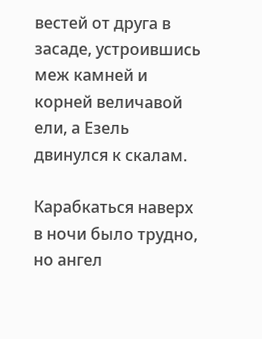вестей от друга в засаде, устроившись меж камней и корней величавой ели, а Езель двинулся к скалам.

Карабкаться наверх в ночи было трудно, но ангел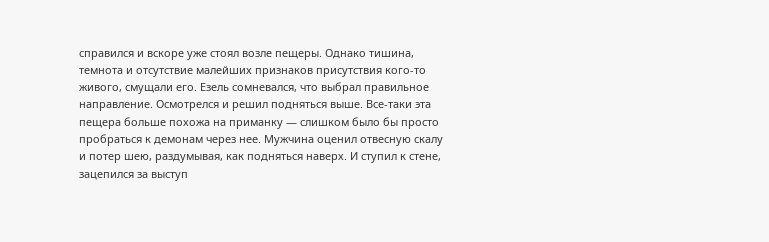справился и вскоре уже стоял возле пещеры. Однако тишина, темнота и отсутствие малейших признаков присутствия кого-то живого, смущали его. Езель сомневался, что выбрал правильное направление. Осмотрелся и решил подняться выше. Все-таки эта пещера больше похожа на приманку — слишком было бы просто пробраться к демонам через нее. Мужчина оценил отвесную скалу и потер шею, раздумывая, как подняться наверх. И ступил к стене, зацепился за выступ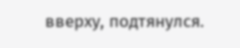вверху, подтянулся.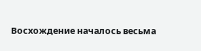Восхождение началось весьма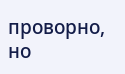проворно, но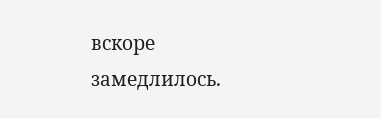вскоре замедлилось.